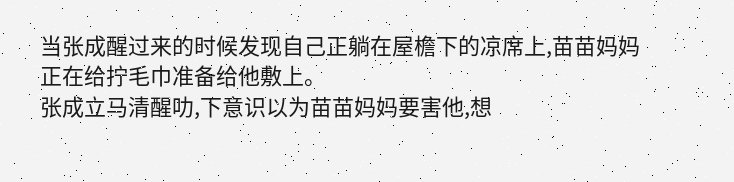当张成醒过来的时候发现自己正躺在屋檐下的凉席上,苗苗妈妈正在给拧毛巾准备给他敷上。
张成立马清醒叻,下意识以为苗苗妈妈要害他,想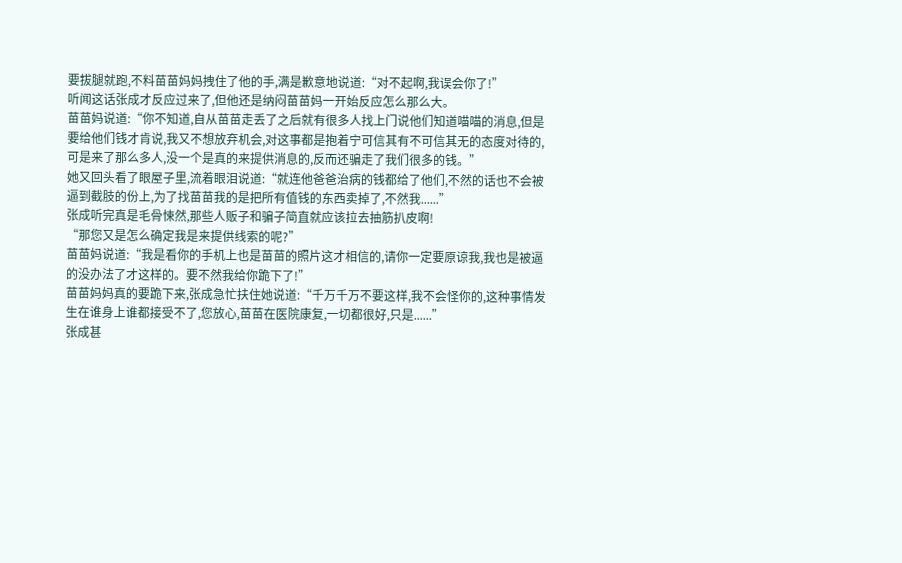要拔腿就跑,不料苗苗妈妈拽住了他的手,满是歉意地说道:“对不起啊,我误会你了!”
听闻这话张成才反应过来了,但他还是纳闷苗苗妈一开始反应怎么那么大。
苗苗妈说道:“你不知道,自从苗苗走丢了之后就有很多人找上门说他们知道喵喵的消息,但是要给他们钱才肯说,我又不想放弃机会,对这事都是抱着宁可信其有不可信其无的态度对待的,可是来了那么多人,没一个是真的来提供消息的,反而还骗走了我们很多的钱。”
她又回头看了眼屋子里,流着眼泪说道:“就连他爸爸治病的钱都给了他们,不然的话也不会被逼到截肢的份上,为了找苗苗我的是把所有值钱的东西卖掉了,不然我......”
张成听完真是毛骨悚然,那些人贩子和骗子简直就应该拉去抽筋扒皮啊!
“那您又是怎么确定我是来提供线索的呢?”
苗苗妈说道:“我是看你的手机上也是苗苗的照片这才相信的,请你一定要原谅我,我也是被逼的没办法了才这样的。要不然我给你跪下了!”
苗苗妈妈真的要跪下来,张成急忙扶住她说道:“千万千万不要这样,我不会怪你的,这种事情发生在谁身上谁都接受不了,您放心,苗苗在医院康复,一切都很好,只是......”
张成甚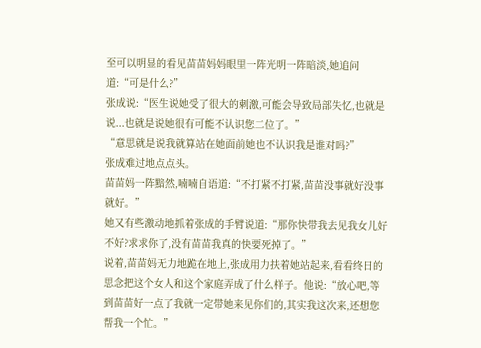至可以明显的看见苗苗妈妈眼里一阵光明一阵暗淡,她追问道:“可是什么?”
张成说:“医生说她受了很大的刺激,可能会导致局部失忆,也就是说...也就是说她很有可能不认识您二位了。”
“意思就是说我就算站在她面前她也不认识我是谁对吗?”
张成难过地点点头。
苗苗妈一阵黯然,喃喃自语道:“不打紧不打紧,苗苗没事就好没事就好。”
她又有些激动地抓着张成的手臂说道:“那你快带我去见我女儿好不好?求求你了,没有苗苗我真的快要死掉了。”
说着,苗苗妈无力地跪在地上,张成用力扶着她站起来,看看终日的思念把这个女人和这个家庭弄成了什么样子。他说:“放心吧,等到苗苗好一点了我就一定带她来见你们的,其实我这次来,还想您帮我一个忙。”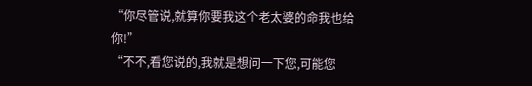“你尽管说,就算你要我这个老太婆的命我也给你!”
“不不,看您说的,我就是想问一下您,可能您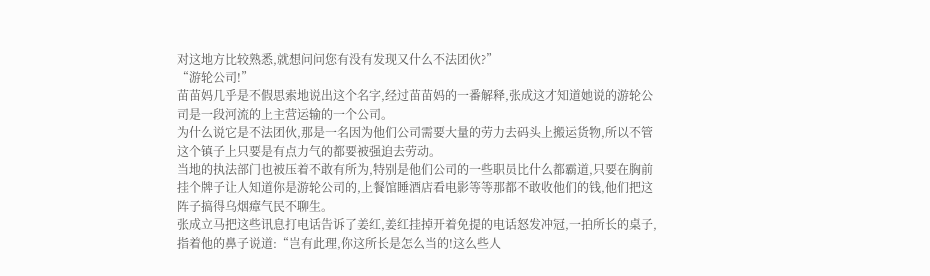对这地方比较熟悉,就想问问您有没有发现又什么不法团伙?”
“游轮公司!”
苗苗妈几乎是不假思索地说出这个名字,经过苗苗妈的一番解释,张成这才知道她说的游轮公司是一段河流的上主营运输的一个公司。
为什么说它是不法团伙,那是一名因为他们公司需要大量的劳力去码头上搬运货物,所以不管这个镇子上只要是有点力气的都要被强迫去劳动。
当地的执法部门也被压着不敢有所为,特别是他们公司的一些职员比什么都霸道,只要在胸前挂个牌子让人知道你是游轮公司的,上餐馆睡酒店看电影等等那都不敢收他们的钱,他们把这阵子搞得乌烟瘴气民不聊生。
张成立马把这些讯息打电话告诉了姜红,姜红挂掉开着免提的电话怒发冲冠,一拍所长的桌子,指着他的鼻子说道:“岂有此理,你这所长是怎么当的!这么些人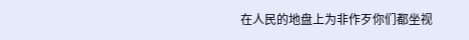在人民的地盘上为非作歹你们都坐视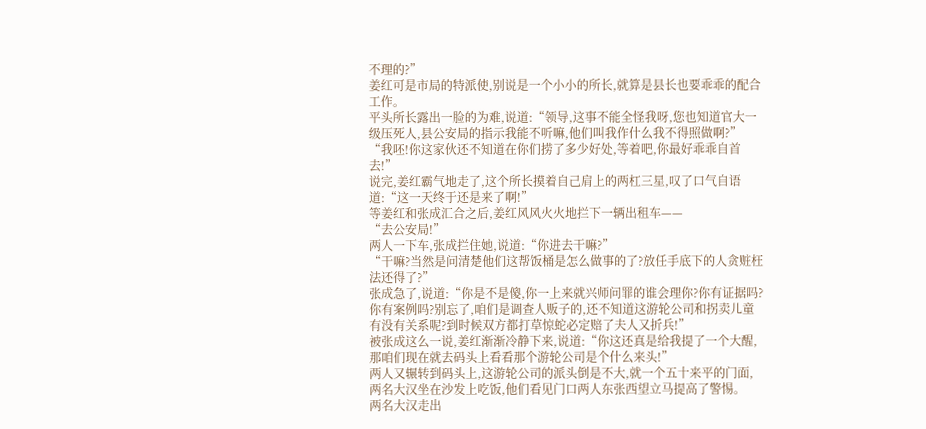不理的?”
姜红可是市局的特派使,别说是一个小小的所长,就算是县长也要乖乖的配合工作。
平头所长露出一脸的为难,说道:“领导,这事不能全怪我呀,您也知道官大一级压死人,县公安局的指示我能不听嘛,他们叫我作什么我不得照做啊?”
“我呸!你这家伙还不知道在你们捞了多少好处,等着吧,你最好乖乖自首去!”
说完,姜红霸气地走了,这个所长摸着自己肩上的两杠三星,叹了口气自语道:“这一天终于还是来了啊!”
等姜红和张成汇合之后,姜红风风火火地拦下一辆出租车——
“去公安局!”
两人一下车,张成拦住她,说道:“你进去干嘛?”
“干嘛?当然是问清楚他们这帮饭桶是怎么做事的了?放任手底下的人贪赃枉法还得了?”
张成急了,说道:“你是不是傻,你一上来就兴师问罪的谁会理你?你有证据吗?你有案例吗?别忘了,咱们是调查人贩子的,还不知道这游轮公司和拐卖儿童有没有关系呢?到时候双方都打草惊蛇必定赔了夫人又折兵!”
被张成这么一说,姜红渐渐冷静下来,说道:“你这还真是给我提了一个大醒,那咱们现在就去码头上看看那个游轮公司是个什么来头!”
两人又辗转到码头上,这游轮公司的派头倒是不大,就一个五十来平的门面,两名大汉坐在沙发上吃饭,他们看见门口两人东张西望立马提高了警惕。
两名大汉走出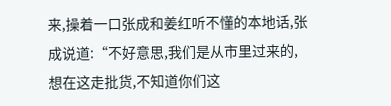来,操着一口张成和姜红听不懂的本地话,张成说道:“不好意思,我们是从市里过来的,想在这走批货,不知道你们这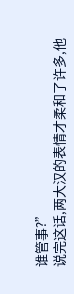谁管事?”
说完这话,两大汉的表情才柔和了许多,他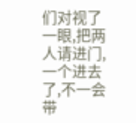们对视了一眼,把两人请进门,一个进去了,不一会带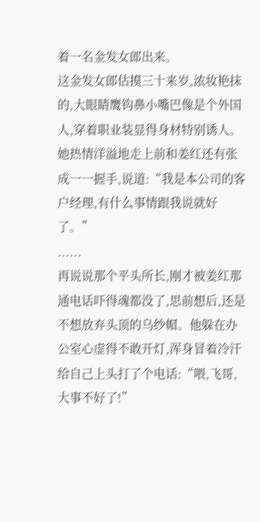着一名金发女郎出来。
这金发女郎估摸三十来岁,浓妆艳抹的,大眼睛鹰钩鼻小嘴巴像是个外国人,穿着职业装显得身材特别诱人。她热情洋溢地走上前和姜红还有张成一一握手,说道:“我是本公司的客户经理,有什么事情跟我说就好了。”
......
再说说那个平头所长,刚才被姜红那通电话吓得魂都没了,思前想后,还是不想放弃头顶的乌纱帽。他躲在办公室心虚得不敢开灯,浑身冒着冷汗给自己上头打了个电话:“喂,飞哥,大事不好了!”